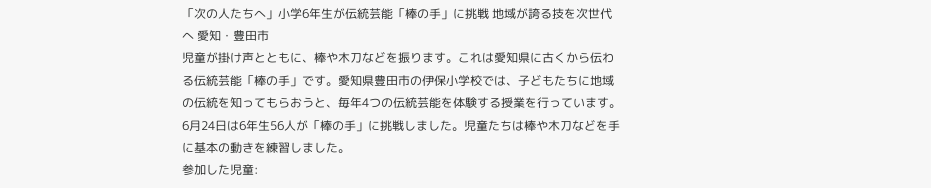「次の人たちへ」小学6年生が伝統芸能「棒の手」に挑戦 地域が誇る技を次世代へ 愛知・豊田市
児童が掛け声とともに、棒や木刀などを振ります。これは愛知県に古くから伝わる伝統芸能「棒の手」です。愛知県豊田市の伊保小学校では、子どもたちに地域の伝統を知ってもらおうと、毎年4つの伝統芸能を体験する授業を行っています。6月24日は6年生56人が「棒の手」に挑戦しました。児童たちは棒や木刀などを手に基本の動きを練習しました。
参加した児童: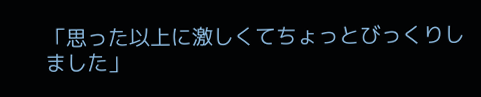「思った以上に激しくてちょっとびっくりしました」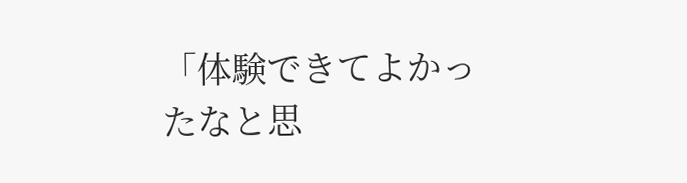「体験できてよかったなと思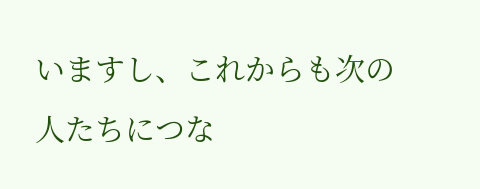いますし、これからも次の人たちにつな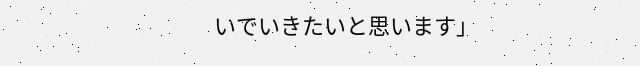いでいきたいと思います」